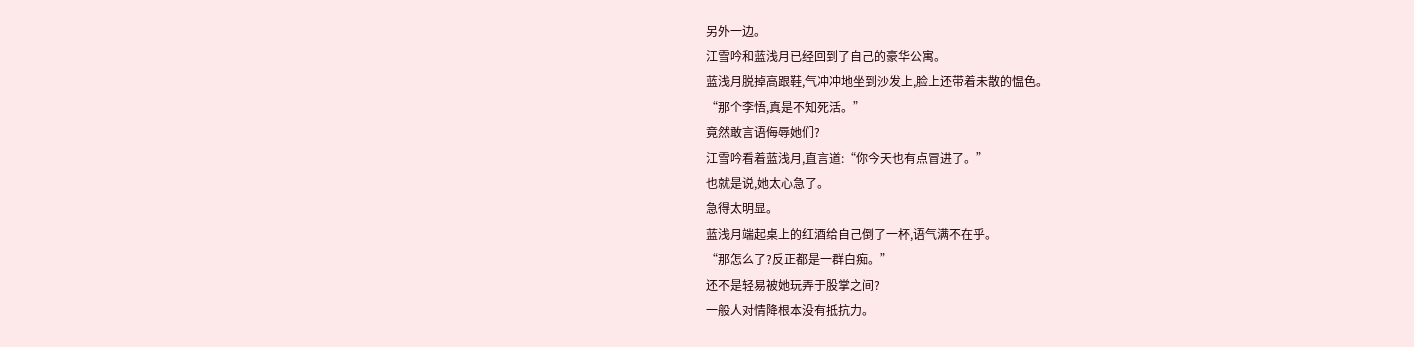另外一边。
江雪吟和蓝浅月已经回到了自己的豪华公寓。
蓝浅月脱掉高跟鞋,气冲冲地坐到沙发上,脸上还带着未散的愠色。
“那个李悟,真是不知死活。”
竟然敢言语侮辱她们?
江雪吟看着蓝浅月,直言道:“你今天也有点冒进了。”
也就是说,她太心急了。
急得太明显。
蓝浅月端起桌上的红酒给自己倒了一杯,语气满不在乎。
“那怎么了?反正都是一群白痴。”
还不是轻易被她玩弄于股掌之间?
一般人对情降根本没有抵抗力。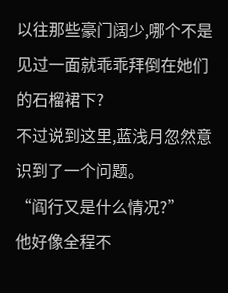以往那些豪门阔少,哪个不是见过一面就乖乖拜倒在她们的石榴裙下?
不过说到这里,蓝浅月忽然意识到了一个问题。
“阎行又是什么情况?”
他好像全程不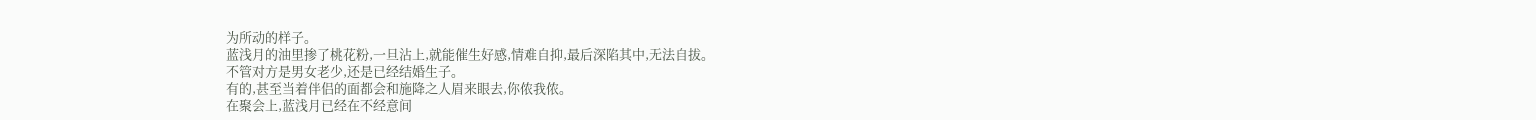为所动的样子。
蓝浅月的油里掺了桃花粉,一旦沾上,就能催生好感,情难自抑,最后深陷其中,无法自拔。
不管对方是男女老少,还是已经结婚生子。
有的,甚至当着伴侣的面都会和施降之人眉来眼去,你侬我侬。
在聚会上,蓝浅月已经在不经意间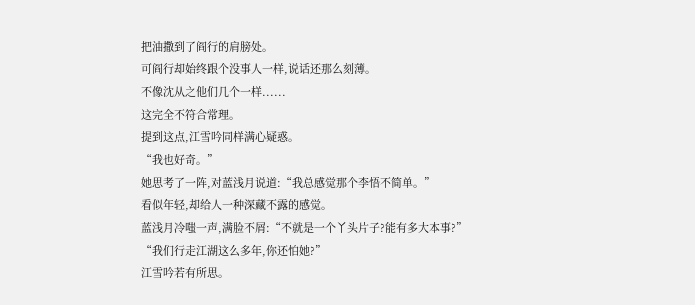把油撒到了阎行的肩膀处。
可阎行却始终跟个没事人一样,说话还那么刻薄。
不像沈从之他们几个一样......
这完全不符合常理。
提到这点,江雪吟同样满心疑惑。
“我也好奇。”
她思考了一阵,对蓝浅月说道:“我总感觉那个李悟不简单。”
看似年轻,却给人一种深藏不露的感觉。
蓝浅月冷嗤一声,满脸不屑:“不就是一个丫头片子?能有多大本事?”
“我们行走江湖这么多年,你还怕她?”
江雪吟若有所思。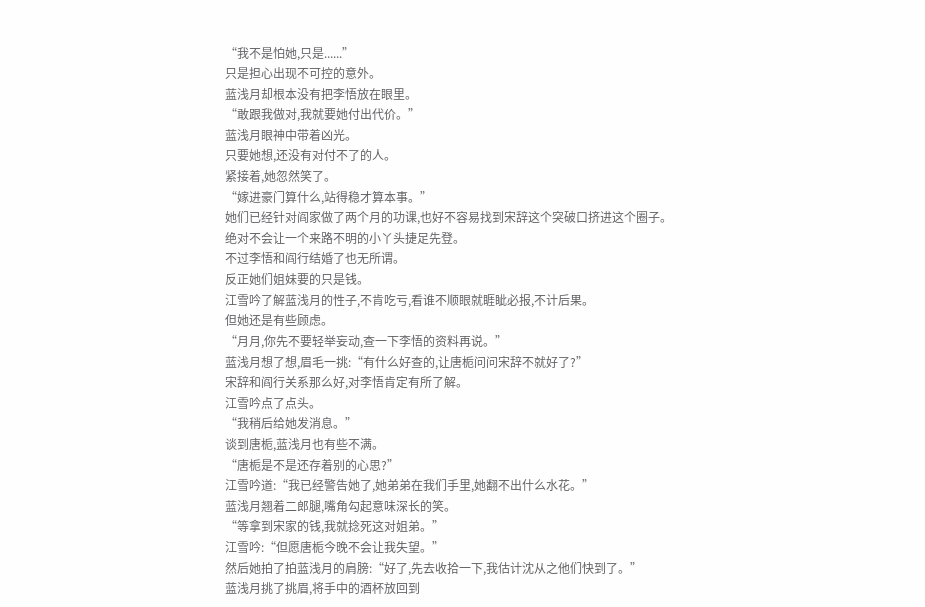“我不是怕她,只是......”
只是担心出现不可控的意外。
蓝浅月却根本没有把李悟放在眼里。
“敢跟我做对,我就要她付出代价。”
蓝浅月眼神中带着凶光。
只要她想,还没有对付不了的人。
紧接着,她忽然笑了。
“嫁进豪门算什么,站得稳才算本事。”
她们已经针对阎家做了两个月的功课,也好不容易找到宋辞这个突破口挤进这个圈子。
绝对不会让一个来路不明的小丫头捷足先登。
不过李悟和阎行结婚了也无所谓。
反正她们姐妹要的只是钱。
江雪吟了解蓝浅月的性子,不肯吃亏,看谁不顺眼就睚眦必报,不计后果。
但她还是有些顾虑。
“月月,你先不要轻举妄动,查一下李悟的资料再说。”
蓝浅月想了想,眉毛一挑:“有什么好查的,让唐栀问问宋辞不就好了?”
宋辞和阎行关系那么好,对李悟肯定有所了解。
江雪吟点了点头。
“我稍后给她发消息。”
谈到唐栀,蓝浅月也有些不满。
“唐栀是不是还存着别的心思?”
江雪吟道:“我已经警告她了,她弟弟在我们手里,她翻不出什么水花。”
蓝浅月翘着二郎腿,嘴角勾起意味深长的笑。
“等拿到宋家的钱,我就捻死这对姐弟。”
江雪吟:“但愿唐栀今晚不会让我失望。”
然后她拍了拍蓝浅月的肩膀:“好了,先去收拾一下,我估计沈从之他们快到了。”
蓝浅月挑了挑眉,将手中的酒杯放回到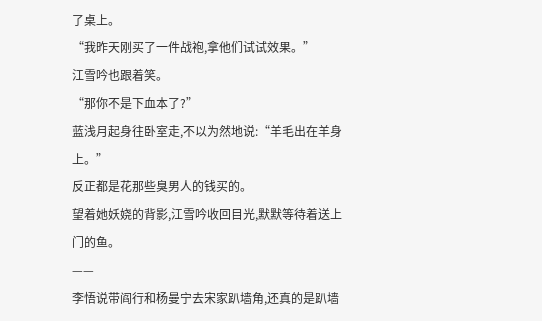了桌上。
“我昨天刚买了一件战袍,拿他们试试效果。”
江雪吟也跟着笑。
“那你不是下血本了?”
蓝浅月起身往卧室走,不以为然地说:“羊毛出在羊身上。”
反正都是花那些臭男人的钱买的。
望着她妖娆的背影,江雪吟收回目光,默默等待着送上门的鱼。
——
李悟说带阎行和杨曼宁去宋家趴墙角,还真的是趴墙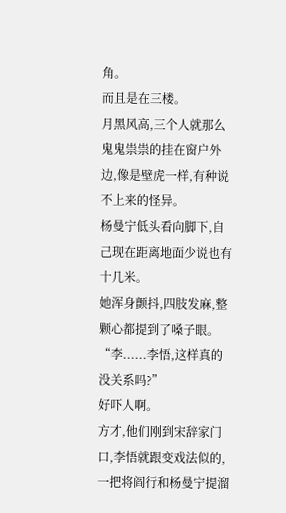角。
而且是在三楼。
月黑风高,三个人就那么鬼鬼祟祟的挂在窗户外边,像是壁虎一样,有种说不上来的怪异。
杨曼宁低头看向脚下,自己现在距离地面少说也有十几米。
她浑身颤抖,四肢发麻,整颗心都提到了嗓子眼。
“李......李悟,这样真的没关系吗?”
好吓人啊。
方才,他们刚到宋辞家门口,李悟就跟变戏法似的,一把将阎行和杨曼宁提溜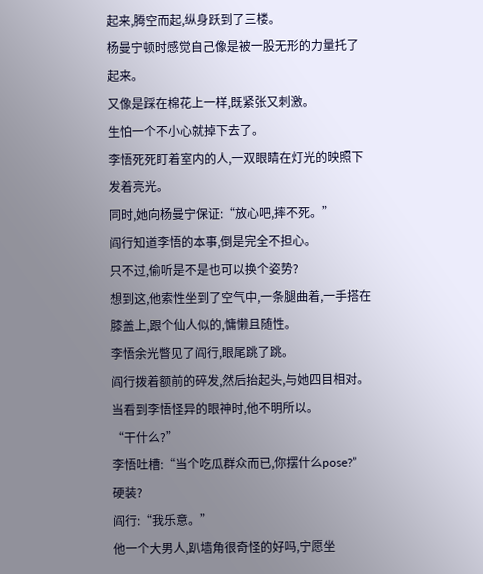起来,腾空而起,纵身跃到了三楼。
杨曼宁顿时感觉自己像是被一股无形的力量托了起来。
又像是踩在棉花上一样,既紧张又刺激。
生怕一个不小心就掉下去了。
李悟死死盯着室内的人,一双眼睛在灯光的映照下发着亮光。
同时,她向杨曼宁保证:“放心吧,摔不死。”
阎行知道李悟的本事,倒是完全不担心。
只不过,偷听是不是也可以换个姿势?
想到这,他索性坐到了空气中,一条腿曲着,一手搭在膝盖上,跟个仙人似的,慵懒且随性。
李悟余光瞥见了阎行,眼尾跳了跳。
阎行拨着额前的碎发,然后抬起头,与她四目相对。
当看到李悟怪异的眼神时,他不明所以。
“干什么?”
李悟吐槽:“当个吃瓜群众而已,你摆什么pose?”
硬装?
阎行:“我乐意。”
他一个大男人,趴墙角很奇怪的好吗,宁愿坐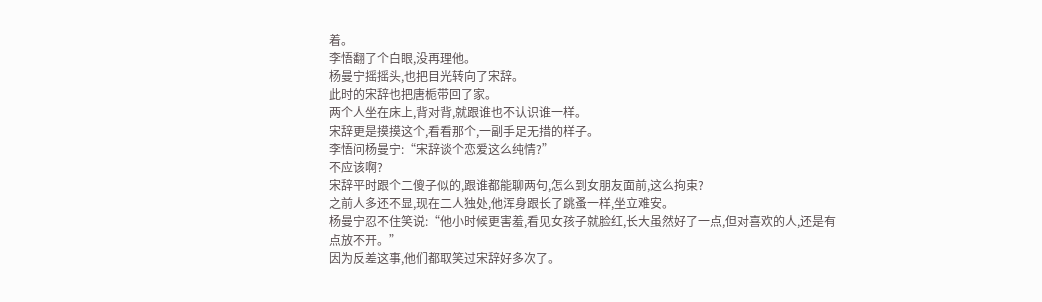着。
李悟翻了个白眼,没再理他。
杨曼宁摇摇头,也把目光转向了宋辞。
此时的宋辞也把唐栀带回了家。
两个人坐在床上,背对背,就跟谁也不认识谁一样。
宋辞更是摸摸这个,看看那个,一副手足无措的样子。
李悟问杨曼宁:“宋辞谈个恋爱这么纯情?”
不应该啊?
宋辞平时跟个二傻子似的,跟谁都能聊两句,怎么到女朋友面前,这么拘束?
之前人多还不显,现在二人独处,他浑身跟长了跳蚤一样,坐立难安。
杨曼宁忍不住笑说:“他小时候更害羞,看见女孩子就脸红,长大虽然好了一点,但对喜欢的人,还是有点放不开。”
因为反差这事,他们都取笑过宋辞好多次了。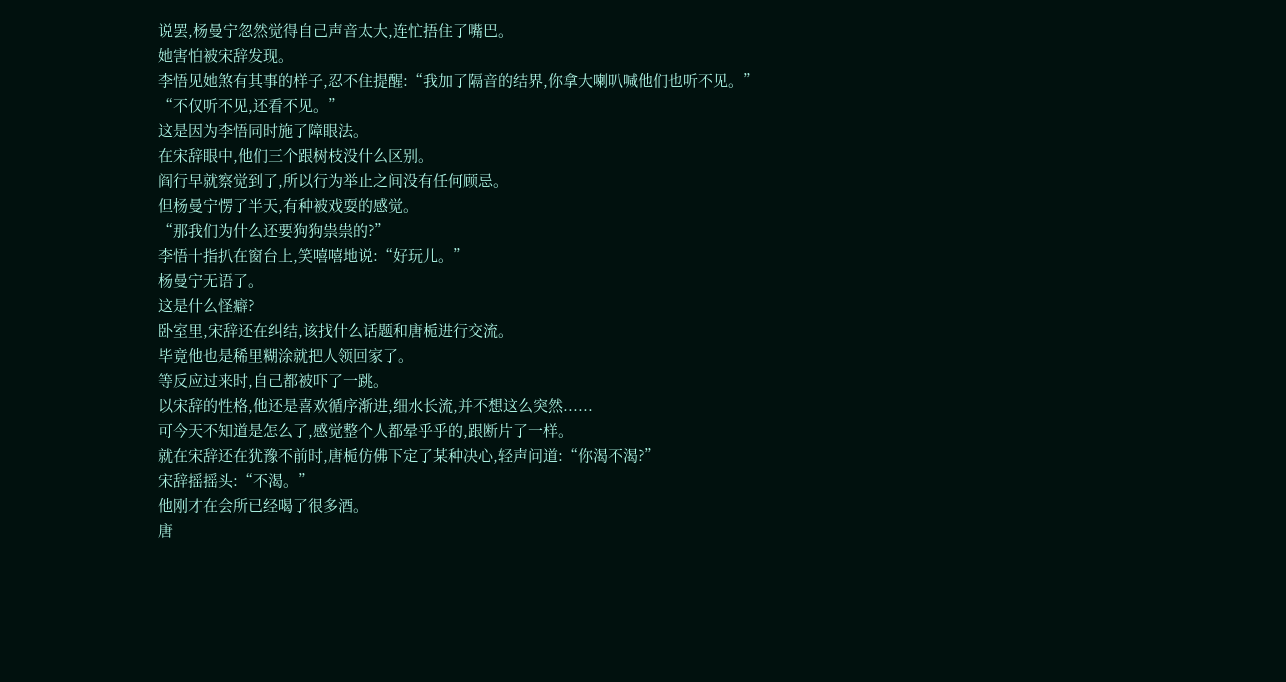说罢,杨曼宁忽然觉得自己声音太大,连忙捂住了嘴巴。
她害怕被宋辞发现。
李悟见她煞有其事的样子,忍不住提醒:“我加了隔音的结界,你拿大喇叭喊他们也听不见。”
“不仅听不见,还看不见。”
这是因为李悟同时施了障眼法。
在宋辞眼中,他们三个跟树枝没什么区别。
阎行早就察觉到了,所以行为举止之间没有任何顾忌。
但杨曼宁愣了半天,有种被戏耍的感觉。
“那我们为什么还要狗狗祟祟的?”
李悟十指扒在窗台上,笑嘻嘻地说:“好玩儿。”
杨曼宁无语了。
这是什么怪癖?
卧室里,宋辞还在纠结,该找什么话题和唐栀进行交流。
毕竟他也是稀里糊涂就把人领回家了。
等反应过来时,自己都被吓了一跳。
以宋辞的性格,他还是喜欢循序渐进,细水长流,并不想这么突然......
可今天不知道是怎么了,感觉整个人都晕乎乎的,跟断片了一样。
就在宋辞还在犹豫不前时,唐栀仿佛下定了某种决心,轻声问道:“你渴不渴?”
宋辞摇摇头:“不渴。”
他刚才在会所已经喝了很多酒。
唐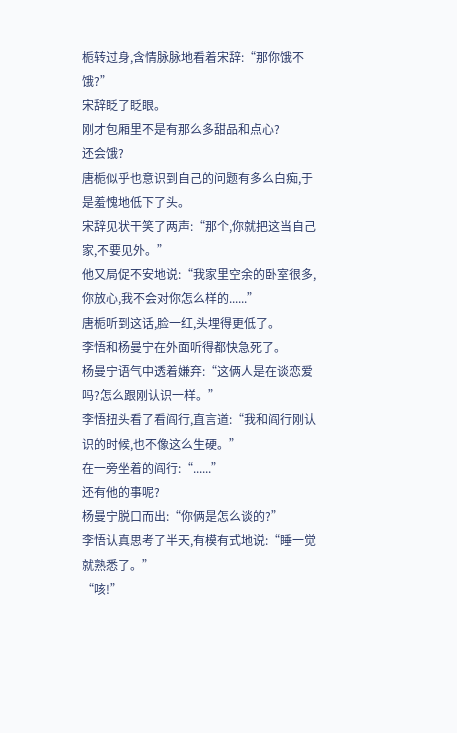栀转过身,含情脉脉地看着宋辞:“那你饿不饿?”
宋辞眨了眨眼。
刚才包厢里不是有那么多甜品和点心?
还会饿?
唐栀似乎也意识到自己的问题有多么白痴,于是羞愧地低下了头。
宋辞见状干笑了两声:“那个,你就把这当自己家,不要见外。”
他又局促不安地说:“我家里空余的卧室很多,你放心,我不会对你怎么样的......”
唐栀听到这话,脸一红,头埋得更低了。
李悟和杨曼宁在外面听得都快急死了。
杨曼宁语气中透着嫌弃:“这俩人是在谈恋爱吗?怎么跟刚认识一样。”
李悟扭头看了看阎行,直言道:“我和阎行刚认识的时候,也不像这么生硬。”
在一旁坐着的阎行:“......”
还有他的事呢?
杨曼宁脱口而出:“你俩是怎么谈的?”
李悟认真思考了半天,有模有式地说:“睡一觉就熟悉了。”
“咳!”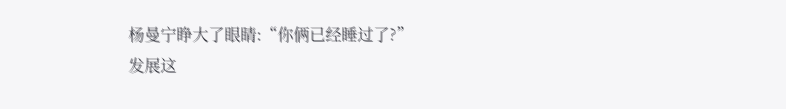杨曼宁睁大了眼睛:“你俩已经睡过了?”
发展这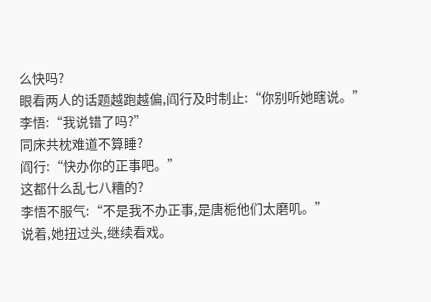么快吗?
眼看两人的话题越跑越偏,阎行及时制止:“你别听她瞎说。”
李悟:“我说错了吗?”
同床共枕难道不算睡?
阎行:“快办你的正事吧。”
这都什么乱七八糟的?
李悟不服气:“不是我不办正事,是唐栀他们太磨叽。”
说着,她扭过头,继续看戏。